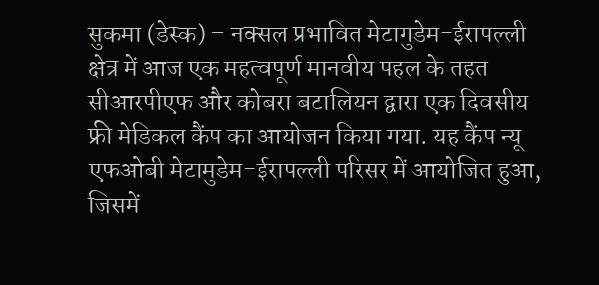सुकमा (डेस्क) – नक्सल प्रभावित मेटागुडेम-ईरापल्ली क्षेत्र में आज एक महत्वपूर्ण मानवीय पहल के तहत सीआरपीएफ और कोबरा बटालियन द्वारा एक दिवसीय फ्री मेडिकल कैंप का आयोजन किया गया. यह कैंप न्यू एफओबी मेटामुडेम-ईरापल्ली परिसर में आयोजित हुआ, जिसमें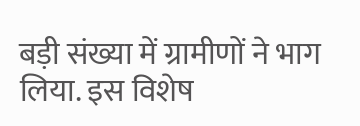बड़ी संख्या में ग्रामीणों ने भाग लिया. इस विशेष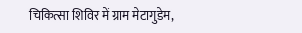चिकित्सा शिविर में ग्राम मेटागुडेम,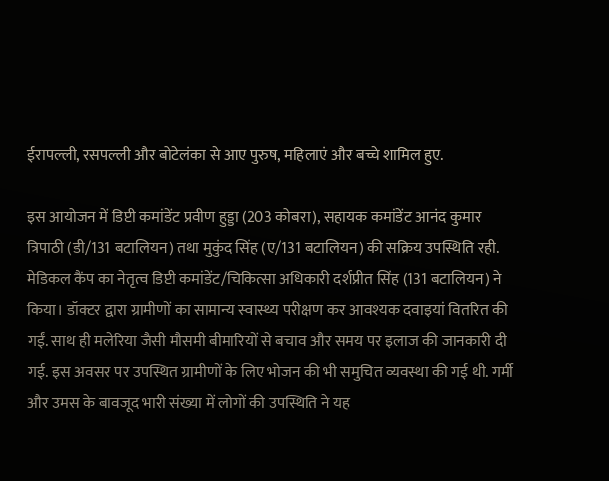ईरापल्ली, रसपल्ली और बोटेलंका से आए पुरुष, महिलाएं और बच्चे शामिल हुए.

इस आयोजन में डिप्टी कमांडेंट प्रवीण हुड्डा (203 कोबरा), सहायक कमांडेंट आनंद कुमार त्रिपाठी (डी/131 बटालियन) तथा मुकुंद सिंह (ए/131 बटालियन) की सक्रिय उपस्थिति रही. मेडिकल कैंप का नेतृत्व डिप्टी कमांडेंट/चिकित्सा अधिकारी दर्शप्रीत सिंह (131 बटालियन) ने किया। डॉक्टर द्वारा ग्रामीणों का सामान्य स्वास्थ्य परीक्षण कर आवश्यक दवाइयां वितरित की गईं. साथ ही मलेरिया जैसी मौसमी बीमारियों से बचाव और समय पर इलाज की जानकारी दी गई. इस अवसर पर उपस्थित ग्रामीणों के लिए भोजन की भी समुचित व्यवस्था की गई थी. गर्मी और उमस के बावजूद भारी संख्या में लोगों की उपस्थिति ने यह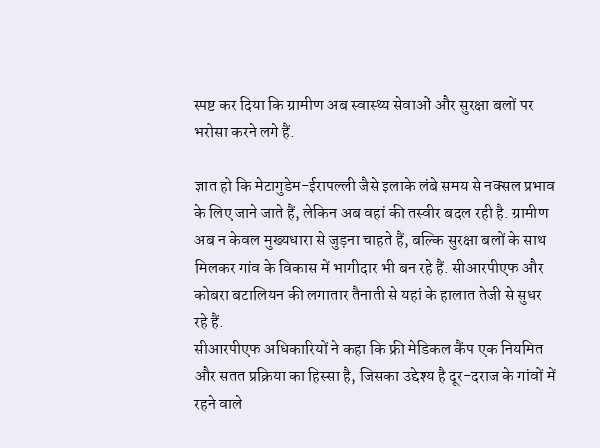स्पष्ट कर दिया कि ग्रामीण अब स्वास्थ्य सेवाओं और सुरक्षा बलों पर भरोसा करने लगे हैं.

ज्ञात हो कि मेटागुडेम-ईरापल्ली जैसे इलाके लंबे समय से नक्सल प्रभाव के लिए जाने जाते हैं, लेकिन अब वहां की तस्वीर बदल रही है. ग्रामीण अब न केवल मुख्यधारा से जुड़ना चाहते हैं, बल्कि सुरक्षा बलों के साथ मिलकर गांव के विकास में भागीदार भी बन रहे हैं. सीआरपीएफ और कोबरा बटालियन की लगातार तैनाती से यहां के हालात तेजी से सुधर रहे हैं.
सीआरपीएफ अधिकारियों ने कहा कि फ्री मेडिकल कैंप एक नियमित और सतत प्रक्रिया का हिस्सा है, जिसका उद्देश्य है दूर-दराज के गांवों में रहने वाले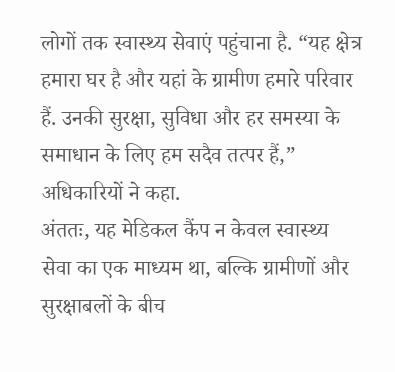लोगों तक स्वास्थ्य सेवाएं पहुंचाना है. “यह क्षेत्र हमारा घर है और यहां के ग्रामीण हमारे परिवार हैं. उनकी सुरक्षा, सुविधा और हर समस्या के समाधान के लिए हम सदैव तत्पर हैं,” अधिकारियों ने कहा.
अंततः, यह मेडिकल कैंप न केवल स्वास्थ्य सेवा का एक माध्यम था, बल्कि ग्रामीणों और सुरक्षाबलों के बीच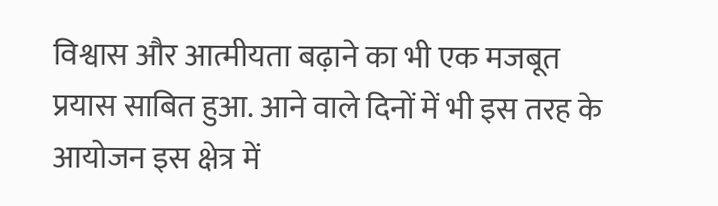विश्वास और आत्मीयता बढ़ाने का भी एक मजबूत प्रयास साबित हुआ. आने वाले दिनों में भी इस तरह के आयोजन इस क्षेत्र में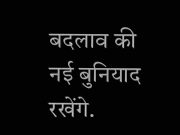बदलाव की नई बुनियाद रखेंगे.